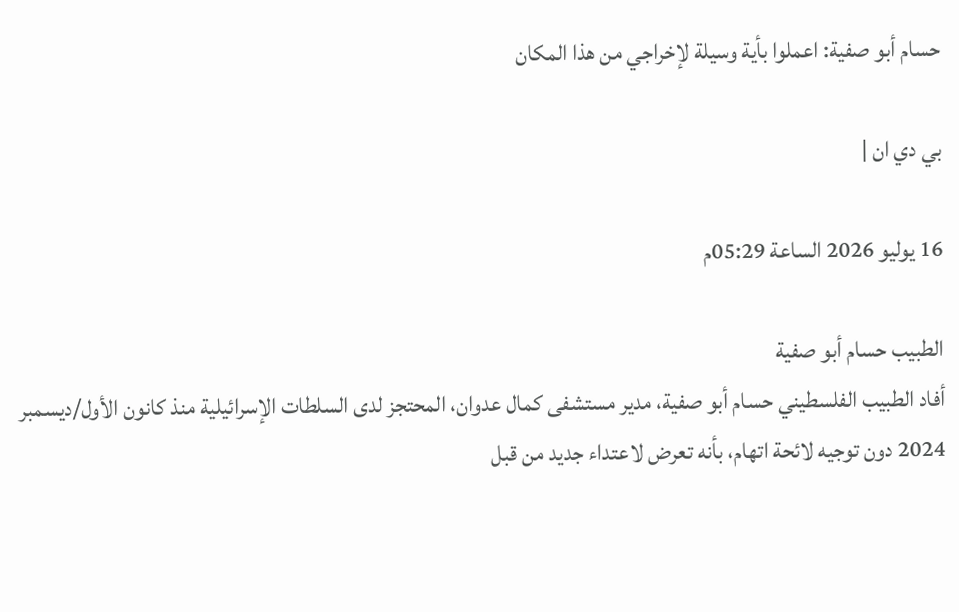حسام أبو صفية: اعملوا بأية وسيلة لإخراجي من هذا المكان

بي دي ان |

16 يوليو 2026 الساعة 05:29م

الطبيب حسام أبو صفية
أفاد الطبيب الفلسطيني حسام أبو صفية، مدير مستشفى كمال عدوان، المحتجز لدى السلطات الإسرائيلية منذ كانون الأول/ديسمبر 2024 دون توجيه لائحة اتهام، بأنه تعرض لاعتداء جديد من قبل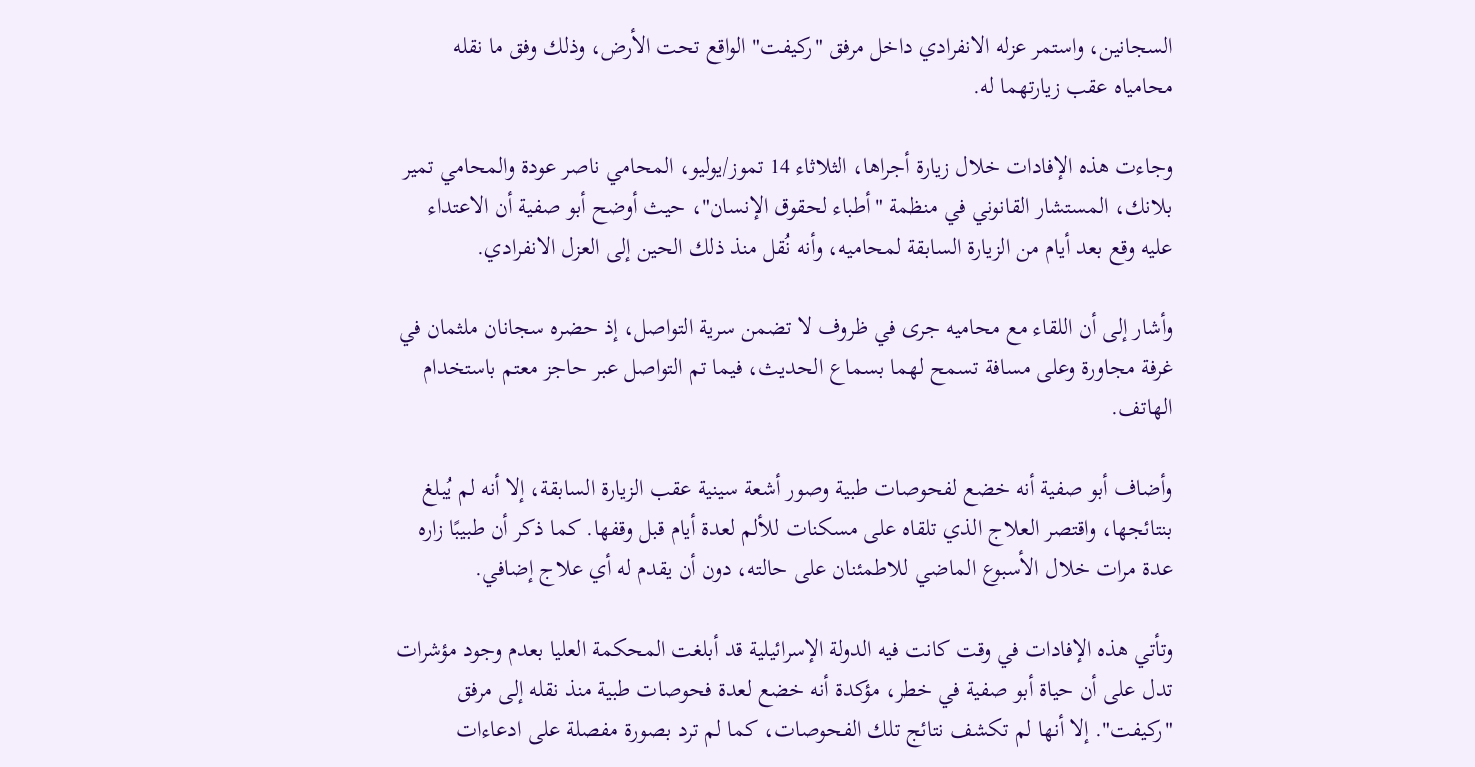السجانين، واستمر عزله الانفرادي داخل مرفق "ركيفت" الواقع تحت الأرض، وذلك وفق ما نقله محامياه عقب زيارتهما له.

وجاءت هذه الإفادات خلال زيارة أجراها، الثلاثاء 14 تموز/يوليو، المحامي ناصر عودة والمحامي تمير بلانك، المستشار القانوني في منظمة "أطباء لحقوق الإنسان"، حيث أوضح أبو صفية أن الاعتداء عليه وقع بعد أيام من الزيارة السابقة لمحاميه، وأنه نُقل منذ ذلك الحين إلى العزل الانفرادي.

وأشار إلى أن اللقاء مع محاميه جرى في ظروف لا تضمن سرية التواصل، إذ حضره سجانان ملثمان في غرفة مجاورة وعلى مسافة تسمح لهما بسماع الحديث، فيما تم التواصل عبر حاجز معتم باستخدام الهاتف.

وأضاف أبو صفية أنه خضع لفحوصات طبية وصور أشعة سينية عقب الزيارة السابقة، إلا أنه لم يُبلغ بنتائجها، واقتصر العلاج الذي تلقاه على مسكنات للألم لعدة أيام قبل وقفها. كما ذكر أن طبيبًا زاره عدة مرات خلال الأسبوع الماضي للاطمئنان على حالته، دون أن يقدم له أي علاج إضافي.

وتأتي هذه الإفادات في وقت كانت فيه الدولة الإسرائيلية قد أبلغت المحكمة العليا بعدم وجود مؤشرات تدل على أن حياة أبو صفية في خطر، مؤكدة أنه خضع لعدة فحوصات طبية منذ نقله إلى مرفق "ركيفت". إلا أنها لم تكشف نتائج تلك الفحوصات، كما لم ترد بصورة مفصلة على ادعاءات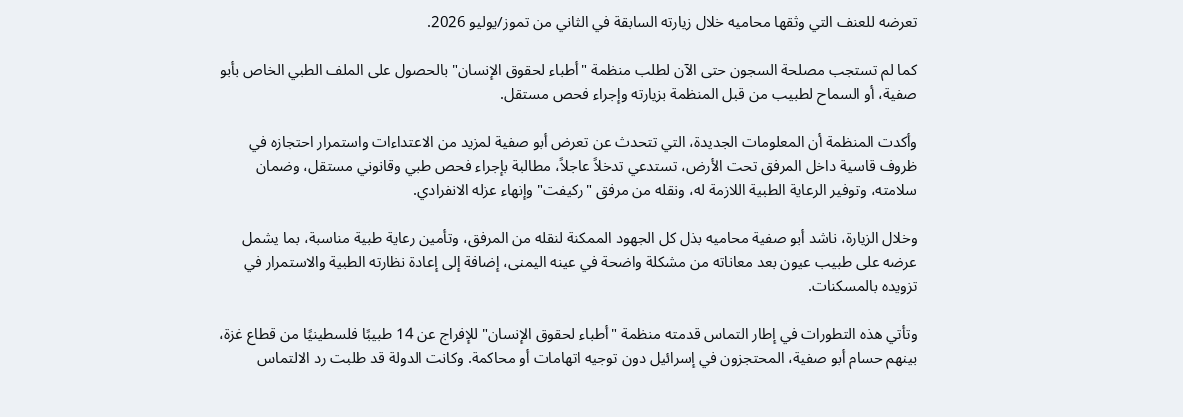تعرضه للعنف التي وثقها محاميه خلال زيارته السابقة في الثاني من تموز/يوليو 2026.

كما لم تستجب مصلحة السجون حتى الآن لطلب منظمة "أطباء لحقوق الإنسان" بالحصول على الملف الطبي الخاص بأبو صفية، أو السماح لطبيب من قبل المنظمة بزيارته وإجراء فحص مستقل.

وأكدت المنظمة أن المعلومات الجديدة، التي تتحدث عن تعرض أبو صفية لمزيد من الاعتداءات واستمرار احتجازه في ظروف قاسية داخل المرفق تحت الأرض، تستدعي تدخلاً عاجلاً، مطالبة بإجراء فحص طبي وقانوني مستقل، وضمان سلامته، وتوفير الرعاية الطبية اللازمة له، ونقله من مرفق "ركيفت" وإنهاء عزله الانفرادي.

وخلال الزيارة، ناشد أبو صفية محاميه بذل كل الجهود الممكنة لنقله من المرفق، وتأمين رعاية طبية مناسبة، بما يشمل عرضه على طبيب عيون بعد معاناته من مشكلة واضحة في عينه اليمنى، إضافة إلى إعادة نظارته الطبية والاستمرار في تزويده بالمسكنات.

وتأتي هذه التطورات في إطار التماس قدمته منظمة "أطباء لحقوق الإنسان" للإفراج عن 14 طبيبًا فلسطينيًا من قطاع غزة، بينهم حسام أبو صفية، المحتجزون في إسرائيل دون توجيه اتهامات أو محاكمة. وكانت الدولة قد طلبت رد الالتماس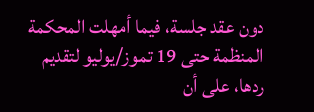دون عقد جلسة، فيما أمهلت المحكمة المنظمة حتى 19 تموز/يوليو لتقديم ردها، على أن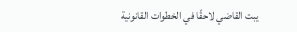يبت القاضي لاحقًا في الخطوات القانونية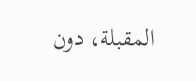المقبلة، دون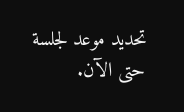تحديد موعد لجلسة حتى الآن.